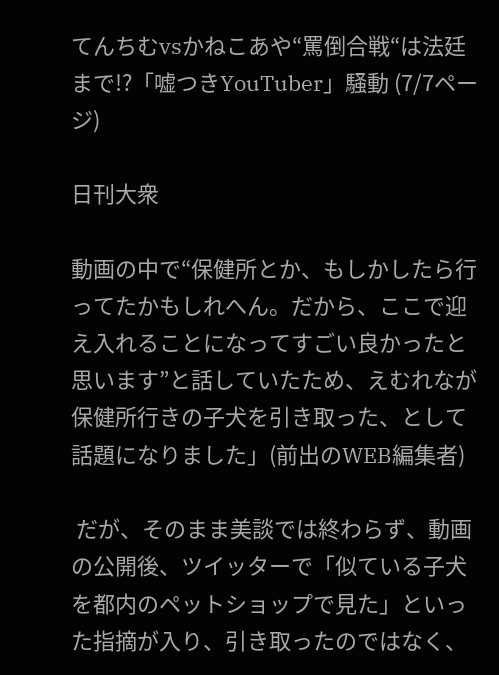てんちむvsかねこあや“罵倒合戦“は法廷まで!?「嘘つきYouTuber」騒動 (7/7ページ)

日刊大衆

動画の中で“保健所とか、もしかしたら行ってたかもしれへん。だから、ここで迎え入れることになってすごい良かったと思います”と話していたため、えむれなが保健所行きの子犬を引き取った、として話題になりました」(前出のWEB編集者)

 だが、そのまま美談では終わらず、動画の公開後、ツイッターで「似ている子犬を都内のペットショップで見た」といった指摘が入り、引き取ったのではなく、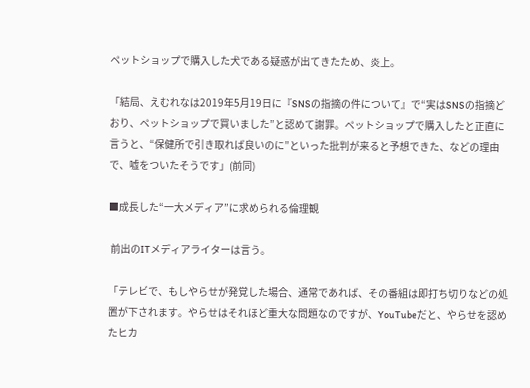ペットショップで購入した犬である疑惑が出てきたため、炎上。

「結局、えむれなは2019年5月19日に『SNSの指摘の件について』で“実はSNSの指摘どおり、ペットショップで買いました”と認めて謝罪。ペットショップで購入したと正直に言うと、“保健所で引き取れば良いのに”といった批判が来ると予想できた、などの理由で、嘘をついたそうです」(前同)

■成長した“一大メディア”に求められる倫理観

 前出のITメディアライターは言う。

「テレビで、もしやらせが発覚した場合、通常であれば、その番組は即打ち切りなどの処置が下されます。やらせはそれほど重大な問題なのですが、YouTubeだと、やらせを認めたヒカ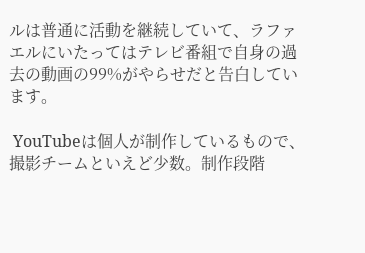ルは普通に活動を継続していて、ラファエルにいたってはテレビ番組で自身の過去の動画の99%がやらせだと告白しています。

 YouTubeは個人が制作しているもので、撮影チームといえど少数。制作段階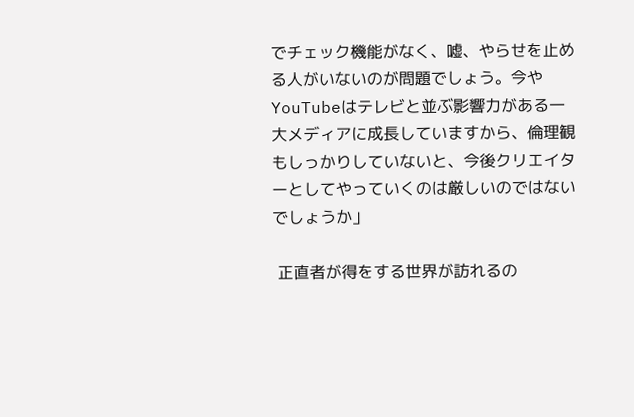でチェック機能がなく、嘘、やらせを止める人がいないのが問題でしょう。今やYouTubeはテレビと並ぶ影響力がある一大メディアに成長していますから、倫理観もしっかりしていないと、今後クリエイターとしてやっていくのは厳しいのではないでしょうか」

 正直者が得をする世界が訪れるの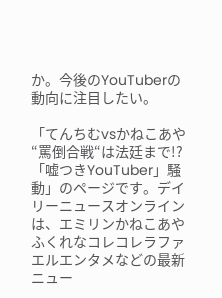か。今後のYouTuberの動向に注目したい。

「てんちむvsかねこあや“罵倒合戦“は法廷まで!?「嘘つきYouTuber」騒動」のページです。デイリーニュースオンラインは、エミリンかねこあやふくれなコレコレラファエルエンタメなどの最新ニュー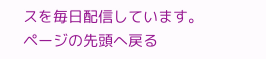スを毎日配信しています。
ページの先頭へ戻る